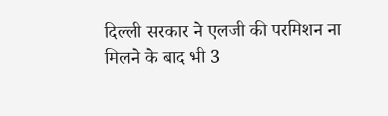दिल्ली सरकार ने एलजी की परमिशन ना मिलने के बाद भी 3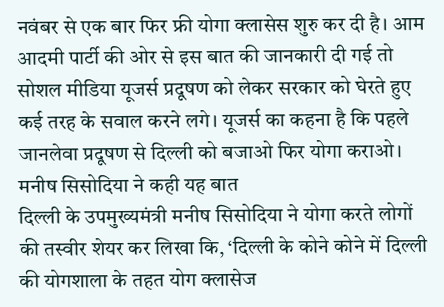नवंबर से एक बार फिर फ्री योगा क्लासेस शुरु कर दी है। आम आदमी पार्टी की ओर से इस बात की जानकारी दी गई तो सोशल मीडिया यूजर्स प्रदूषण को लेकर सरकार को घेरते हुए कई तरह के सवाल करने लगे। यूजर्स का कहना है कि पहले जानलेवा प्रदूषण से दिल्ली को बजाओ फिर योगा कराओ।
मनीष सिसोदिया ने कही यह बात
दिल्ली के उपमुख्यमंत्री मनीष सिसोदिया ने योगा करते लोगों की तस्वीर शेयर कर लिखा कि, ‘दिल्ली के कोने कोने में दिल्ली की योगशाला के तहत योग क्लासेज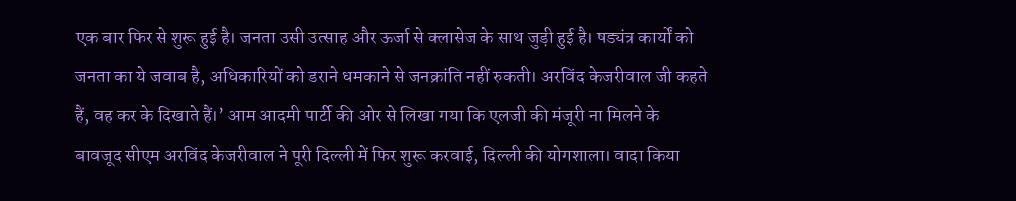एक बार फिर से शुरू हुई है। जनता उसी उत्साह और ऊर्जा से क्लासेज के साथ जुड़ी हुई है। षड्यंत्र कार्यों को जनता का ये जवाब है, अधिकारियों को डराने धमकाने से जनक्रांति नहीं रुकती। अरविंद केजरीवाल जी कहते हैं, वह कर के दिखाते हैं।’ आम आदमी पार्टी की ओर से लिखा गया कि एलजी की मंजूरी ना मिलने के बावजूद सीएम अरविंद केजरीवाल ने पूरी दिल्ली में फिर शुरू करवाई, दिल्ली की योगशाला। वादा किया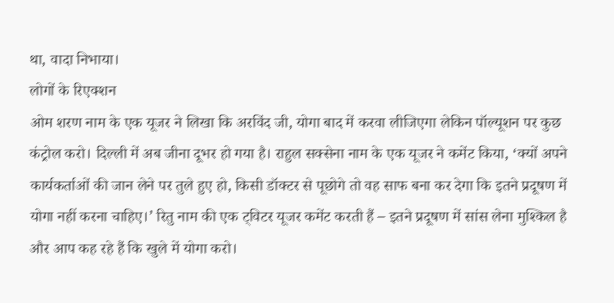था, वादा निभाया।
लोगों के रिएक्शन
ओम शरण नाम के एक यूजर ने लिखा कि अरविंद जी, योगा बाद में करवा लीजिएगा लेकिन पॉल्यूशन पर कुछ कंट्रोल करो। दिल्ली में अब जीना दूभर हो गया है। राहुल सक्सेना नाम के एक यूजर ने कमेंट किया, ‘क्यों अपने कार्यकर्ताओं की जान लेने पर तुले हुए हो, किसी डॉक्टर से पूछोगे तो वह साफ बना कर देगा कि इतने प्रदूषण में योगा नहीं करना चाहिए।’ रितु नाम की एक ट्विटर यूजर कमेंट करती हैं – इतने प्रदूषण में सांस लेना मुश्किल है और आप कह रहे हैं कि खुले में योगा करो।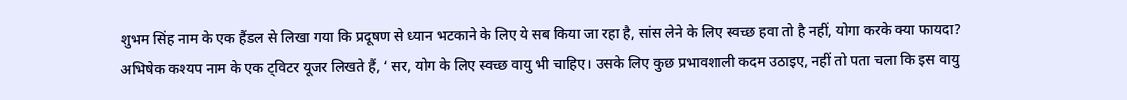शुभम सिंह नाम के एक हैंडल से लिखा गया कि प्रदूषण से ध्यान भटकाने के लिए ये सब किया जा रहा है, सांस लेने के लिए स्वच्छ हवा तो है नहीं, योगा करके क्या फायदा? अभिषेक कश्यप नाम के एक ट्विटर यूजर लिखते हैं, ‘ सर, योग के लिए स्वच्छ वायु भी चाहिए। उसके लिए कुछ प्रभावशाली कदम उठाइए, नहीं तो पता चला कि इस वायु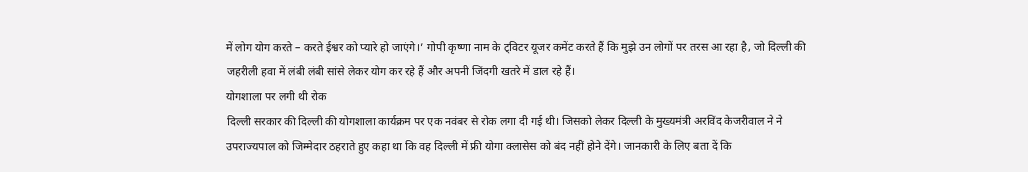में लोग योग करते – करते ईश्वर को प्यारे हो जाएंगे।’ गोपी कृष्णा नाम के ट्विटर यूजर कमेंट करते हैं कि मुझे उन लोगों पर तरस आ रहा है, जो दिल्ली की जहरीली हवा में लंबी लंबी सांसे लेकर योग कर रहे हैं और अपनी जिंदगी खतरे में डाल रहे हैं।
योगशाला पर लगी थी रोक
दिल्ली सरकार की दिल्ली की योगशाला कार्यक्रम पर एक नवंबर से रोक लगा दी गई थी। जिसको लेकर दिल्ली के मुख्यमंत्री अरविंद केजरीवाल ने ने उपराज्यपाल को जिम्मेदार ठहराते हुए कहा था कि वह दिल्ली में फ्री योगा क्लासेस को बंद नहीं होने देंगे। जानकारी के लिए बता दें कि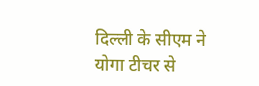दिल्ली के सीएम ने योगा टीचर से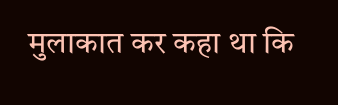मुलाकात कर कहा था कि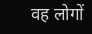वह लोगों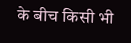के बीच किसी भी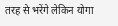तरह से भरेंगे लेकिन योगा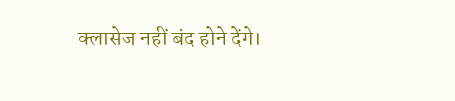क्लासेज नहीं बंद होने देंगे।